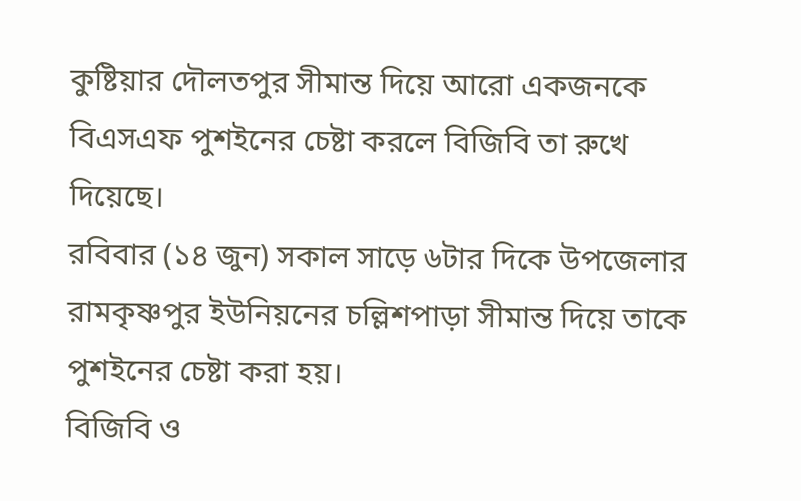কুষ্টিয়ার দৌলতপুর সীমান্ত দিয়ে আরো একজনকে বিএসএফ পুশইনের চেষ্টা করলে বিজিবি তা রুখে দিয়েছে।
রবিবার (১৪ জুন) সকাল সাড়ে ৬টার দিকে উপজেলার রামকৃষ্ণপুর ইউনিয়নের চল্লিশপাড়া সীমান্ত দিয়ে তাকে পুশইনের চেষ্টা করা হয়।
বিজিবি ও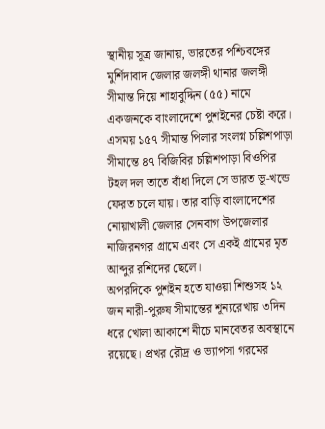স্থানীয় সূত্র জানায়, ভারতের পশ্চিবঙ্গের মুর্শিদাবাদ জেলার জলঙ্গী থানার জলঙ্গী সীমান্ত দিয়ে শাহাবুদ্দিন (৫৫) নামে একজনকে বাংলাদেশে পুশইনের চেষ্টা করে। এসময় ১৫৭ সীমান্ত পিলার সংলগ্ন চল্লিশপাড়া সীমান্তে ৪৭ বিজিবির চল্লিশপাড়া বিওপির টহল দল তাতে বাঁধা দিলে সে ভারত ভূ-খন্ডে ফেরত চলে যায়। তার বাড়ি বাংলাদেশের নোয়াখালী জেলার সেনবাগ উপজেলার নাজিরনগর গ্রামে এবং সে একই গ্রামের মৃত আব্দুর রশিদের ছেলে।
অপরদিকে পুশইন হতে যাওয়া শিশুসহ ১২ জন নারী-পুরুষ সীমান্তের শূন্যরেখায় ৩দিন ধরে খোলা আকাশে নীচে মানবেতর অবস্থানে রয়েছে। প্রখর রৌদ্র ও ভ্যাপসা গরমের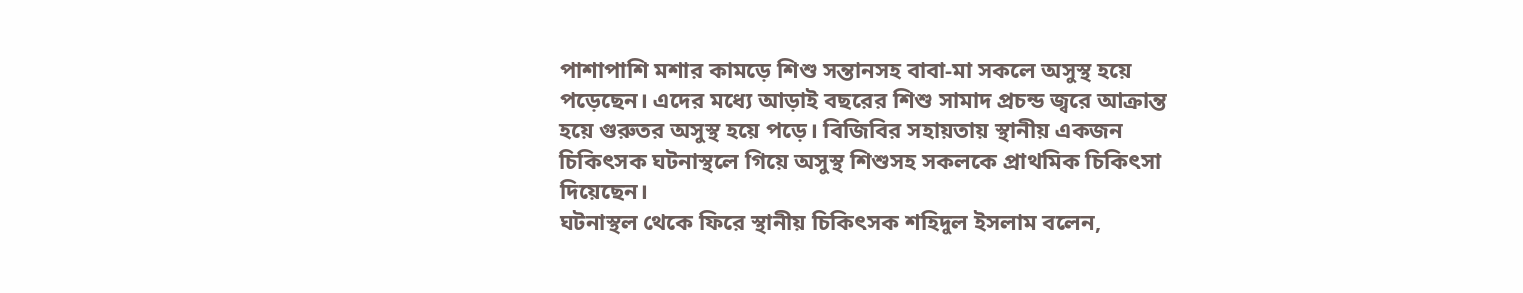পাশাপাশি মশার কামড়ে শিশু সন্তানসহ বাবা-মা সকলে অসুস্থ হয়ে পড়েছেন। এদের মধ্যে আড়াই বছরের শিশু সামাদ প্রচন্ড জ্বরে আক্রান্ত হয়ে গুরুতর অসুস্থ হয়ে পড়ে। বিজিবির সহায়তায় স্থানীয় একজন চিকিৎসক ঘটনাস্থলে গিয়ে অসুস্থ শিশুসহ সকলকে প্রাথমিক চিকিৎসা দিয়েছেন।
ঘটনাস্থল থেকে ফিরে স্থানীয় চিকিৎসক শহিদুল ইসলাম বলেন,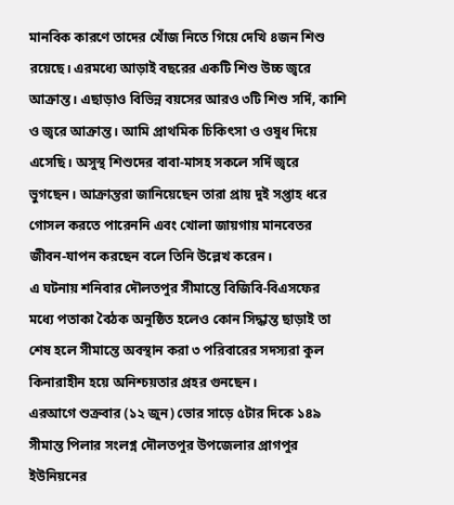মানবিক কারণে তাদের খোঁজ নিতে গিয়ে দেখি ৪জন শিশু রয়েছে। এরমধ্যে আড়াই বছরের একটি শিশু উচ্চ জ্বরে আক্রান্ত। এছাড়াও বিভিন্ন বয়সের আরও ৩টি শিশু সর্দি, কাশি ও জ্বরে আক্রান্ত। আমি প্রাথমিক চিকিৎসা ও ওষুধ দিয়ে এসেছি। অসুস্থ শিশুদের বাবা-মাসহ সকলে সর্দি জ্বরে ভুগছেন। আক্রান্তরা জানিয়েছেন তারা প্রায় দুই সপ্তাহ ধরে গোসল করতে পারেননি এবং খোলা জায়গায় মানবেতর জীবন-যাপন করছেন বলে তিনি উল্লেখ করেন।
এ ঘটনায় শনিবার দৌলতপুর সীমান্তে বিজিবি-বিএসফের মধ্যে পতাকা বৈঠক অনুষ্ঠিত হলেও কোন সিদ্ধান্ত ছাড়াই তা শেষ হলে সীমান্তে অবস্থান করা ৩ পরিবারের সদস্যরা কুল কিনারাহীন হয়ে অনিশ্চয়তার প্রহর গুনছেন।
এরআগে শুক্রবার (১২ জুন) ভোর সাড়ে ৫টার দিকে ১৪৯ সীমান্ত পিলার সংলগ্ন দৌলতপুর উপজেলার প্রাগপুর ইউনিয়নের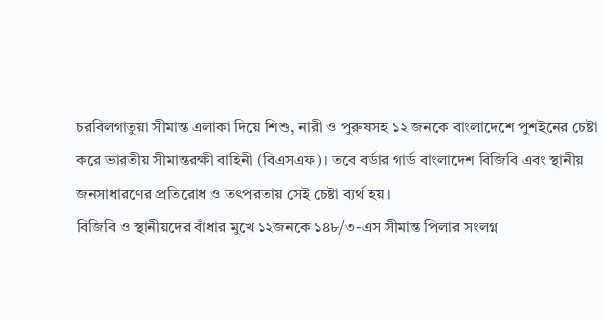চরবিলগাতুয়া সীমান্ত এলাকা দিয়ে শিশু, নারী ও পুরুষসহ ১২ জনকে বাংলাদেশে পুশইনের চেষ্টা করে ভারতীয় সীমান্তরক্ষী বাহিনী (বিএসএফ)। তবে বর্ডার গার্ড বাংলাদেশ বিজিবি এবং স্থানীয় জনসাধারণের প্রতিরোধ ও তৎপরতায় সেই চেষ্টা ব্যর্থ হয়।
বিজিবি ও স্থানীয়দের বাঁধার মুখে ১২জনকে ১৪৮/৩-এস সীমান্ত পিলার সংলগ্ন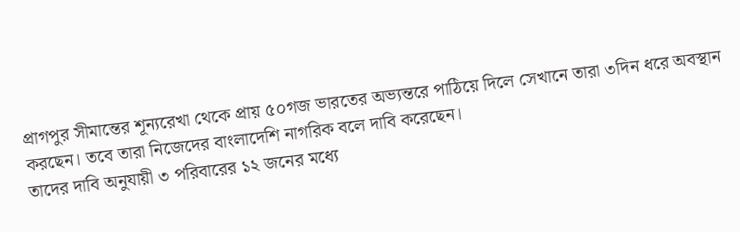প্রাগপুর সীমান্তের শূন্যরেখা থেকে প্রায় ৫০গজ ভারতের অভ্যন্তরে পাঠিয়ে দিলে সেখানে তারা ৩দিন ধরে অবস্থান করছেন। তবে তারা নিজেদের বাংলাদেশি নাগরিক বলে দাবি করেছেন।
তাদের দাবি অনুযায়ী ৩ পরিবারের ১২ জনের মধ্যে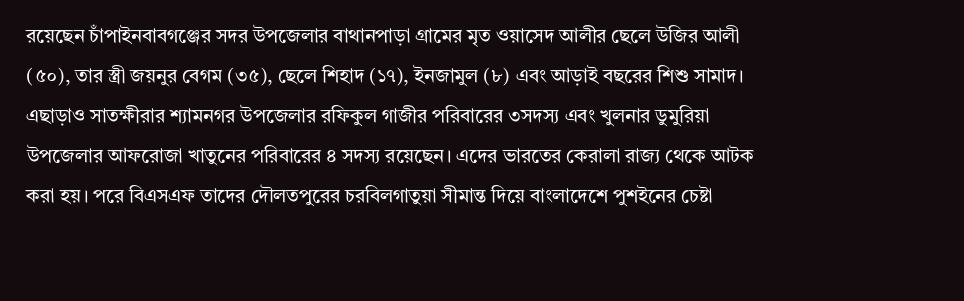রয়েছেন চাঁপাইনবাবগঞ্জের সদর উপজেলার বাথানপাড়া গ্রামের মৃত ওয়াসেদ আলীর ছেলে উজির আলী (৫০), তার স্ত্রী জয়নুর বেগম (৩৫), ছেলে শিহাদ (১৭), ইনজামুল (৮) এবং আড়াই বছরের শিশু সামাদ। এছাড়াও সাতক্ষীরার শ্যামনগর উপজেলার রফিকুল গাজীর পরিবারের ৩সদস্য এবং খুলনার ডুমুরিয়া উপজেলার আফরোজা খাতুনের পরিবারের ৪ সদস্য রয়েছেন। এদের ভারতের কেরালা রাজ্য থেকে আটক করা হয়। পরে বিএসএফ তাদের দৌলতপুরের চরবিলগাতুয়া সীমান্ত দিয়ে বাংলাদেশে পুশইনের চেষ্টা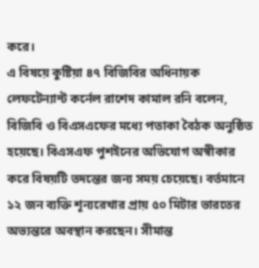করে।
এ বিষয়ে কুষ্টিয়া ৪৭ বিজিবির অধিনায়ক লেফটেন্যান্ট কর্নেল রাশেদ কামাল রনি বলেন, বিজিবি ও বিএসএফের মধ্যে পতাকা বৈঠক অনুষ্ঠিত হয়েছে। বিএসএফ পুশইনের অভিযোগ অস্বীকার করে বিষয়টি তদন্তের জন্য সময় চেয়েছে। বর্তমানে ১২ জন ব্যক্তি শূন্যরেখার প্রায় ৫০ মিটার ভারতের অভ্যন্তরে অবস্থান করছেন। সীমান্ত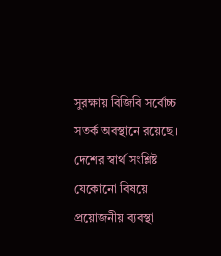সুরক্ষায় বিজিবি সর্বোচ্চ সতর্ক অবস্থানে রয়েছে। দেশের স্বার্থ সংশ্লিষ্ট যেকোনো বিষয়ে প্রয়োজনীয় ব্যবস্থা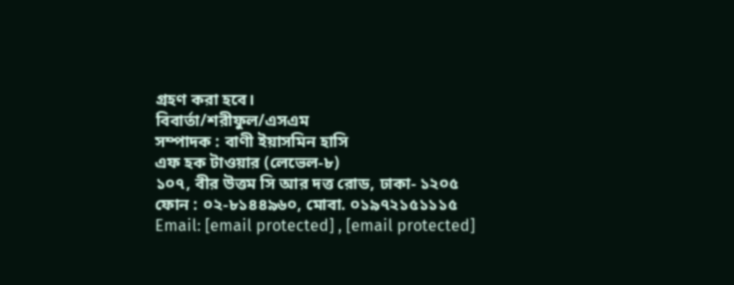গ্রহণ করা হবে।
বিবার্তা/শরীফুল/এসএম
সম্পাদক : বাণী ইয়াসমিন হাসি
এফ হক টাওয়ার (লেভেল-৮)
১০৭, বীর উত্তম সি আর দত্ত রোড, ঢাকা- ১২০৫
ফোন : ০২-৮১৪৪৯৬০, মোবা. ০১৯৭২১৫১১১৫
Email: [email protected] , [email protected]